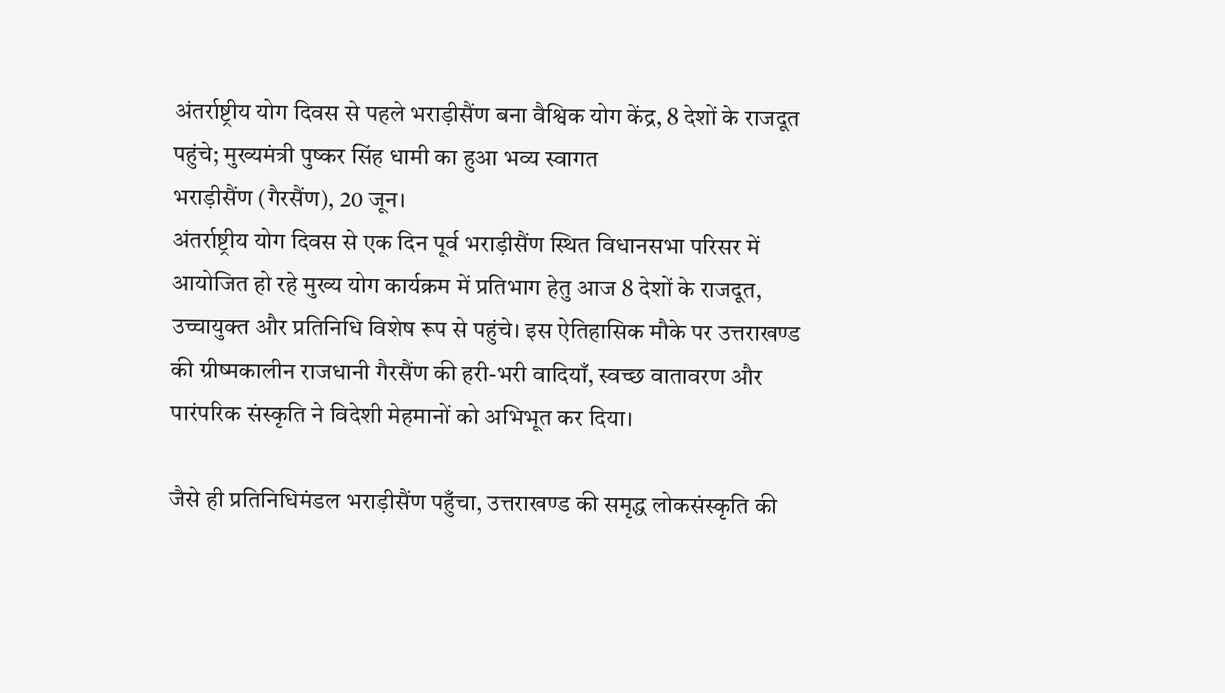अंतर्राष्ट्रीय योग दिवस से पहले भराड़ीसैंण बना वैश्विक योग केंद्र, 8 देशों के राजदूत पहुंचे; मुख्यमंत्री पुष्कर सिंह धामी का हुआ भव्य स्वागत
भराड़ीसैंण (गैरसैंण), 20 जून।
अंतर्राष्ट्रीय योग दिवस से एक दिन पूर्व भराड़ीसैंण स्थित विधानसभा परिसर में आयोजित हो रहे मुख्य योग कार्यक्रम में प्रतिभाग हेतु आज 8 देशों के राजदूत, उच्चायुक्त और प्रतिनिधि विशेष रूप से पहुंचे। इस ऐतिहासिक मौके पर उत्तराखण्ड की ग्रीष्मकालीन राजधानी गैरसैंण की हरी-भरी वादियाँ, स्वच्छ वातावरण और पारंपरिक संस्कृति ने विदेशी मेहमानों को अभिभूत कर दिया।

जैसे ही प्रतिनिधिमंडल भराड़ीसैंण पहुँचा, उत्तराखण्ड की समृद्ध लोकसंस्कृति की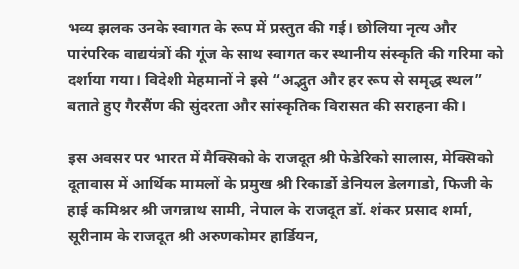भव्य झलक उनके स्वागत के रूप में प्रस्तुत की गई। छोलिया नृत्य और पारंपरिक वाद्ययंत्रों की गूंज के साथ स्वागत कर स्थानीय संस्कृति की गरिमा को दर्शाया गया। विदेशी मेहमानों ने इसे “अद्भुत और हर रूप से समृद्ध स्थल” बताते हुए गैरसैंण की सुंदरता और सांस्कृतिक विरासत की सराहना की।

इस अवसर पर भारत में मैक्सिको के राजदूत श्री फेडेरिको सालास, मेक्सिको दूतावास में आर्थिक मामलों के प्रमुख श्री रिकार्डो डेनियल डेलगाडो, फिजी के हाई कमिश्नर श्री जगन्नाथ सामी, नेपाल के राजदूत डॉ. शंकर प्रसाद शर्मा, सूरीनाम के राजदूत श्री अरुणकोमर हार्डियन,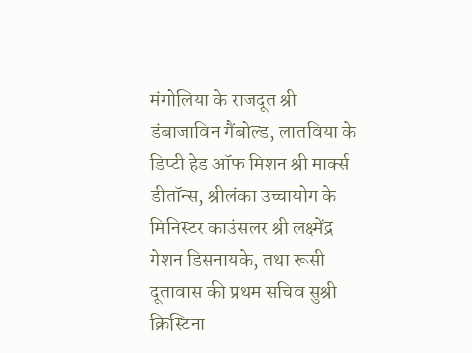मंगोलिया के राजदूत श्री डंबाजाविन गैंबोल्ड, लातविया के डिप्टी हेड ऑफ मिशन श्री मार्क्स डीतॉन्स, श्रीलंका उच्चायोग के मिनिस्टर काउंसलर श्री लक्ष्मेंद्र गेशन डिसनायके, तथा रूसी दूतावास की प्रथम सचिव सुश्री क्रिस्टिना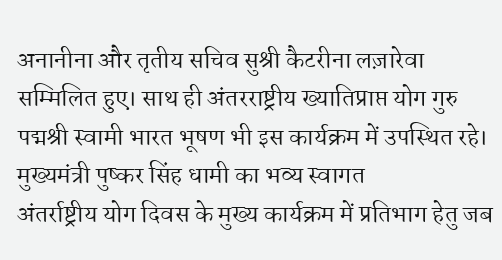अनानीना और तृतीय सचिव सुश्री कैटरीना लज़ारेवा सम्मिलित हुए। साथ ही अंतरराष्ट्रीय ख्यातिप्राप्त योग गुरु पद्मश्री स्वामी भारत भूषण भी इस कार्यक्रम में उपस्थित रहे।
मुख्यमंत्री पुष्कर सिंह धामी का भव्य स्वागत
अंतर्राष्ट्रीय योग दिवस के मुख्य कार्यक्रम में प्रतिभाग हेतु जब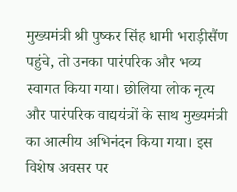मुख्यमंत्री श्री पुष्कर सिंह धामी भराड़ीसैंण पहुंचे, तो उनका पारंपरिक और भव्य स्वागत किया गया। छोलिया लोक नृत्य और पारंपरिक वाद्ययंत्रों के साथ मुख्यमंत्री का आत्मीय अभिनंदन किया गया। इस विशेष अवसर पर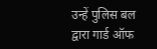उन्हें पुलिस बल द्वारा गार्ड ऑफ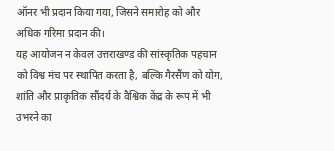ऑनर भी प्रदान किया गया, जिसने समारोह को और अधिक गरिमा प्रदान की।
यह आयोजन न केवल उत्तराखण्ड की सांस्कृतिक पहचान को विश्व मंच पर स्थापित करता है, बल्कि गैरसैंण को योग, शांति और प्राकृतिक सौंदर्य के वैश्विक केंद्र के रूप में भी उभरने का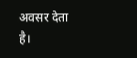अवसर देता है।